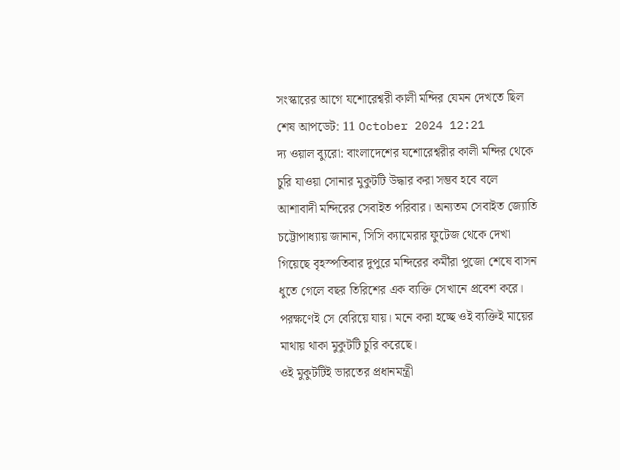সংস্কারের আগে যশোরেশ্বরী কালী মন্দির যেমন দেখতে ছিল
শেষ আপডেট: 11 October 2024 12:21
দ্য ওয়াল ব্যুরো: বাংলাদেশের যশোরেশ্বরীর কালী মন্দির থেকে চুরি যাওয়া সোনার মুকুটটি উদ্ধার করা সম্ভব হবে বলে আশাবাদী মন্দিরের সেবাইত পরিবার। অন্যতম সেবাইত জ্যোতি চট্টোপাধ্যায় জানান, সিসি ক্যামেরার ফুটেজ থেকে দেখা গিয়েছে বৃহস্পতিবার দুপুরে মন্দিরের কর্মীরা পুজো শেষে বাসন ধুতে গেলে বছর তিরিশের এক ব্যক্তি সেখানে প্রবেশ করে। পরক্ষণেই সে বেরিয়ে যায়। মনে করা হচ্ছে ওই ব্যক্তিই মায়ের মাথায় থাকা মুকুটটি চুরি করেছে।
ওই মুকুটটিই ভারতের প্রধানমন্ত্রী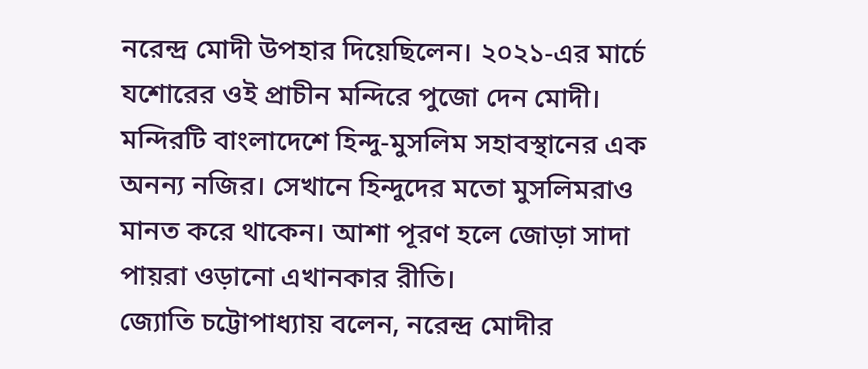নরেন্দ্র মোদী উপহার দিয়েছিলেন। ২০২১-এর মার্চে যশোরের ওই প্রাচীন মন্দিরে পুজো দেন মোদী। মন্দিরটি বাংলাদেশে হিন্দু-মুসলিম সহাবস্থানের এক অনন্য নজির। সেখানে হিন্দুদের মতো মুসলিমরাও মানত করে থাকেন। আশা পূরণ হলে জোড়া সাদা পায়রা ওড়ানো এখানকার রীতি।
জ্যোতি চট্টোপাধ্যায় বলেন, নরেন্দ্র মোদীর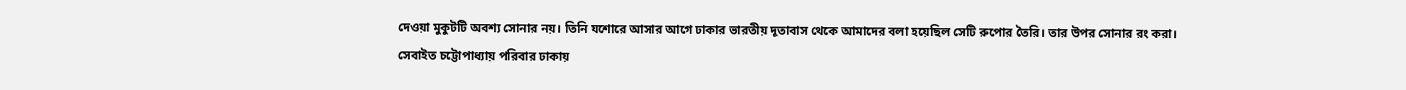দেওয়া মুকুটটি অবশ্য সোনার নয়। তিনি যশোরে আসার আগে ঢাকার ভারতীয় দূতাবাস থেকে আমাদের বলা হয়েছিল সেটি রুপোর তৈরি। তার উপর সোনার রং করা।
সেবাইত চট্টোপাধ্যায় পরিবার ঢাকায়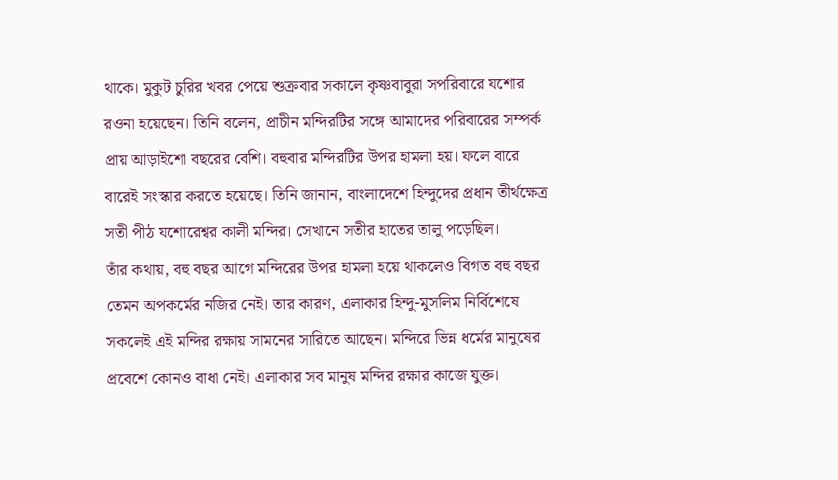থাকে। মুকুট চুরির খবর পেয়ে শুক্রবার সকালে কৃষ্ণবাবুরা সপরিবারে যশোর রওনা হয়েছেন। তিনি বলেন, প্রাচীন মন্দিরটির সঙ্গে আমাদের পরিবারের সম্পর্ক প্রায় আড়াইশো বছরের বেশি। বহুবার মন্দিরটির উপর হামলা হয়। ফলে বারে বারেই সংস্কার করতে হয়েছে। তিনি জানান, বাংলাদেশে হিন্দুদের প্রধান তীর্থক্ষেত্র সতী পীঠ যশোরেশ্বর কালী মন্দির। সেখানে সতীর হাতের তালু পড়েছিল।
তাঁর কথায়, বহু বছর আগে মন্দিরের উপর হামলা হয়ে থাকলেও বিগত বহু বছর তেমন অপকর্মের নজির নেই। তার কারণ, এলাকার হিন্দু-মুসলিম নির্বিশেষে সকলেই এই মন্দির রক্ষায় সামনের সারিতে আছেন। মন্দিরে ভিন্ন ধর্মের মানুষের প্রবেশে কোনও বাধা নেই। এলাকার সব মানুষ মন্দির রক্ষার কাজে যুক্ত।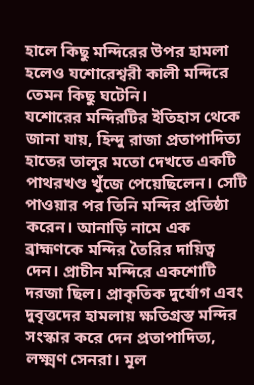হালে কিছু মন্দিরের উপর হামলা হলেও যশোরেশ্বরী কালী মন্দিরে তেমন কিছু ঘটেনি।
যশোরের মন্দিরটির ইতিহাস থেকে জানা যায়, হিন্দু রাজা প্রতাপাদিত্য হাতের তালুর মতো দেখতে একটি পাথরখণ্ড খুঁজে পেয়েছিলেন। সেটি পাওয়ার পর তিনি মন্দির প্রতিষ্ঠা করেন। আনাড়ি নামে এক ব্রাহ্মণকে মন্দির তৈরির দায়িত্ব দেন। প্রাচীন মন্দিরে একশোটি দরজা ছিল। প্রাকৃতিক দুর্যোগ এবং দুবৃত্তদের হামলায় ক্ষতিগ্রস্ত মন্দির সংস্কার করে দেন প্রতাপাদিত্য, লক্ষ্মণ সেনরা। মূল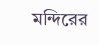মন্দিরের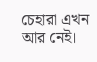চেহারা এখন আর নেই।